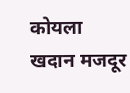कोयला खदान मजदूर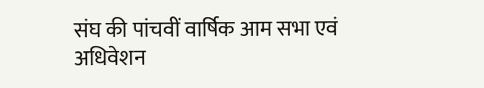संघ की पांचवीं वार्षिक आम सभा एवं अधिवेशन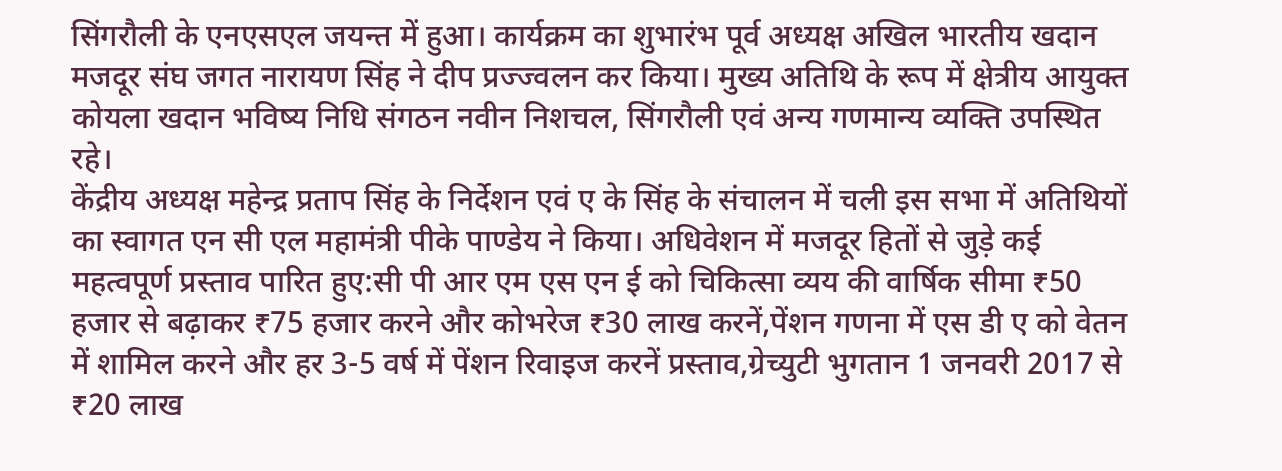सिंगरौली के एनएसएल जयन्त में हुआ। कार्यक्रम का शुभारंभ पूर्व अध्यक्ष अखिल भारतीय खदान मजदूर संघ जगत नारायण सिंह ने दीप प्रज्ज्वलन कर किया। मुख्य अतिथि के रूप में क्षेत्रीय आयुक्त कोयला खदान भविष्य निधि संगठन नवीन निशचल, सिंगरौली एवं अन्य गणमान्य व्यक्ति उपस्थित रहे।
केंद्रीय अध्यक्ष महेन्द्र प्रताप सिंह के निर्देशन एवं ए के सिंह के संचालन में चली इस सभा में अतिथियों का स्वागत एन सी एल महामंत्री पीके पाण्डेय ने किया। अधिवेशन में मजदूर हितों से जुड़े कई महत्वपूर्ण प्रस्ताव पारित हुए:सी पी आर एम एस एन ई को चिकित्सा व्यय की वार्षिक सीमा ₹50 हजार से बढ़ाकर ₹75 हजार करने और कोभरेज ₹30 लाख करनें,पेंशन गणना में एस डी ए को वेतन में शामिल करने और हर 3-5 वर्ष में पेंशन रिवाइज करनें प्रस्ताव,ग्रेच्युटी भुगतान 1 जनवरी 2017 से ₹20 लाख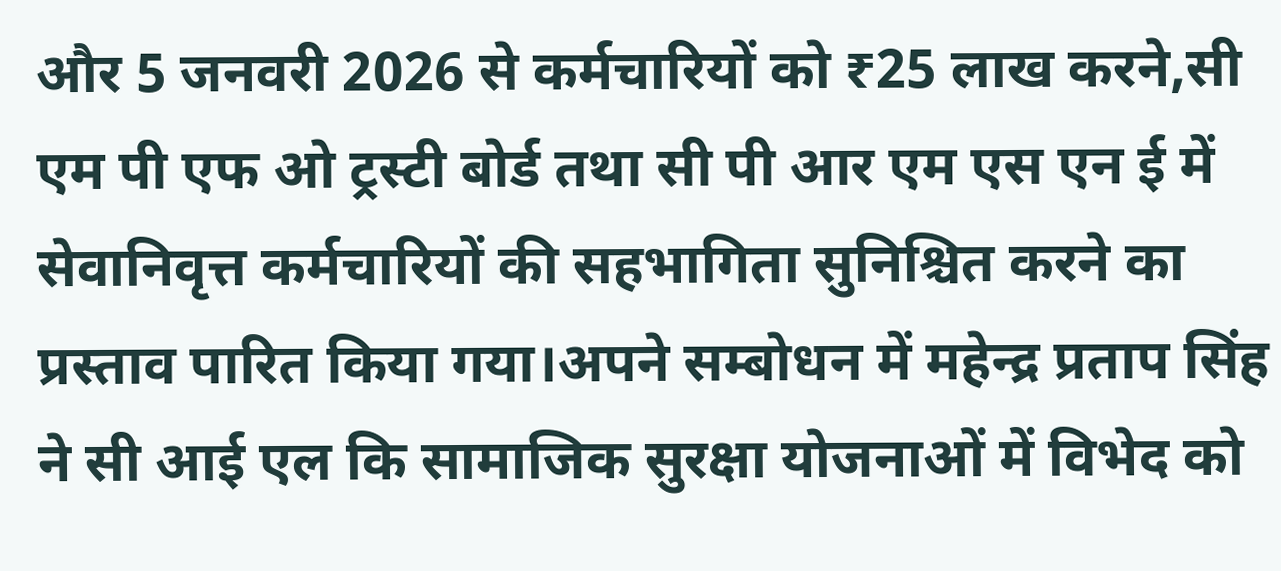और 5 जनवरी 2026 से कर्मचारियों को ₹25 लाख करने,सी एम पी एफ ओ ट्रस्टी बोर्ड तथा सी पी आर एम एस एन ई में सेवानिवृत्त कर्मचारियों की सहभागिता सुनिश्चित करने का प्रस्ताव पारित किया गया।अपने सम्बोधन में महेन्द्र प्रताप सिंह ने सी आई एल कि सामाजिक सुरक्षा योजनाओं में विभेद को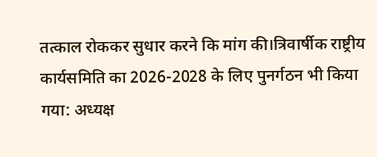तत्काल रोककर सुधार करने कि मांग की।त्रिवार्षीक राष्ट्रीय कार्यसमिति का 2026-2028 के लिए पुनर्गठन भी किया गया: अध्यक्ष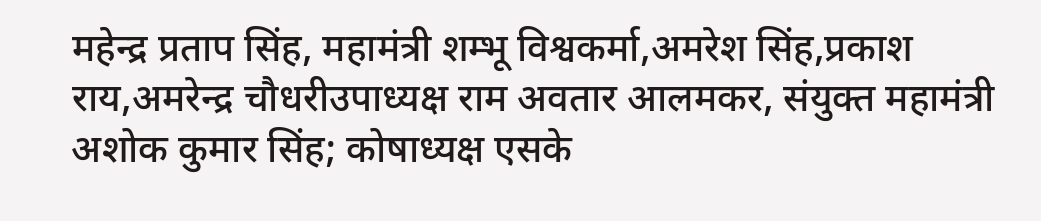महेन्द्र प्रताप सिंह, महामंत्री शम्भू विश्वकर्मा,अमरेश सिंह,प्रकाश राय,अमरेन्द्र चौधरीउपाध्यक्ष राम अवतार आलमकर, संयुक्त महामंत्री अशोक कुमार सिंह; कोषाध्यक्ष एसके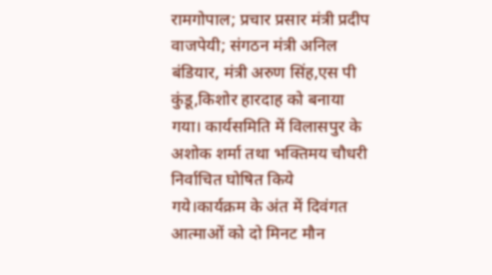रामगोपाल; प्रचार प्रसार मंत्री प्रदीप वाजपेयी; संगठन मंत्री अनिल बंडियार, मंत्री अरुण सिंह,एस पी कुंडू,किशोर हारदाह को बनाया गया। कार्यसमिति में विलासपुर के अशोक शर्मा तथा भक्तिमय चौधरी निर्वाचित घोषित किये गये।कार्यक्रम के अंत में दिवंगत आत्माओं को दो मिनट मौन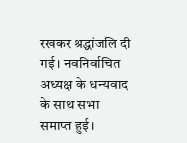रखकर श्रद्धांजलि दी गई। नवनिर्वाचित अध्यक्ष के धन्यवाद के साथ सभा समाप्त हुई।